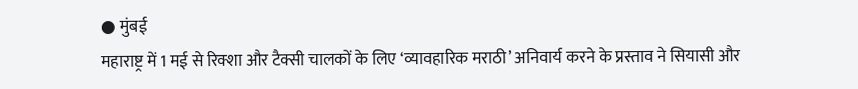● मुंबई
महाराष्ट्र में 1 मई से रिक्शा और टैक्सी चालकों के लिए ‘व्यावहारिक मराठी’ अनिवार्य करने के प्रस्ताव ने सियासी और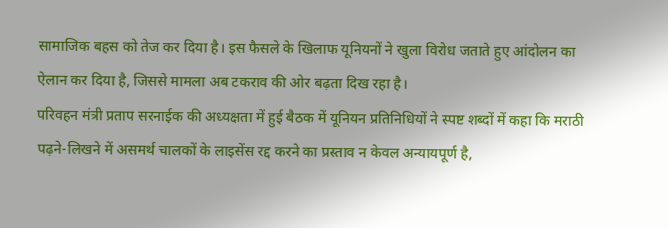सामाजिक बहस को तेज कर दिया है। इस फैसले के खिलाफ यूनियनों ने खुला विरोध जताते हुए आंदोलन का ऐलान कर दिया है, जिससे मामला अब टकराव की ओर बढ़ता दिख रहा है।
परिवहन मंत्री प्रताप सरनाईक की अध्यक्षता में हुई बैठक में यूनियन प्रतिनिधियों ने स्पष्ट शब्दों में कहा कि मराठी पढ़ने-लिखने में असमर्थ चालकों के लाइसेंस रद्द करने का प्रस्ताव न केवल अन्यायपूर्ण है,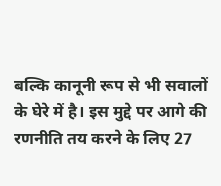बल्कि कानूनी रूप से भी सवालों के घेरे में है। इस मुद्दे पर आगे की रणनीति तय करने के लिए 27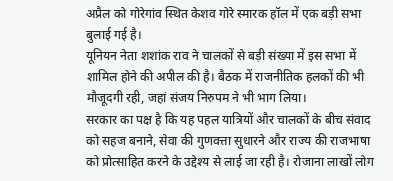अप्रैल को गोरेगांव स्थित केशव गोरे स्मारक हॉल में एक बड़ी सभा बुलाई गई है।
यूनियन नेता शशांक राव ने चालकों से बड़ी संख्या में इस सभा में शामिल होने की अपील की है। बैठक में राजनीतिक हलकों की भी मौजूदगी रही, जहां संजय निरुपम ने भी भाग लिया।
सरकार का पक्ष है कि यह पहल यात्रियों और चालकों के बीच संवाद को सहज बनाने, सेवा की गुणवत्ता सुधारने और राज्य की राजभाषा को प्रोत्साहित करने के उद्देश्य से लाई जा रही है। रोजाना लाखों लोग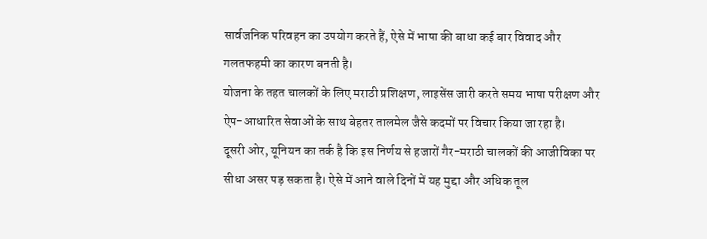सार्वजनिक परिवहन का उपयोग करते हैं, ऐसे में भाषा की बाधा कई बार विवाद और गलतफहमी का कारण बनती है।
योजना के तहत चालकों के लिए मराठी प्रशिक्षण, लाइसेंस जारी करते समय भाषा परीक्षण और ऐप-आधारित सेवाओं के साथ बेहतर तालमेल जैसे कदमों पर विचार किया जा रहा है।
दूसरी ओर, यूनियन का तर्क है कि इस निर्णय से हजारों गैर-मराठी चालकों की आजीविका पर सीधा असर पड़ सकता है। ऐसे में आने वाले दिनों में यह मुद्दा और अधिक तूल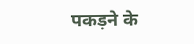पकड़ने के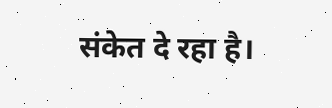संकेत दे रहा है।